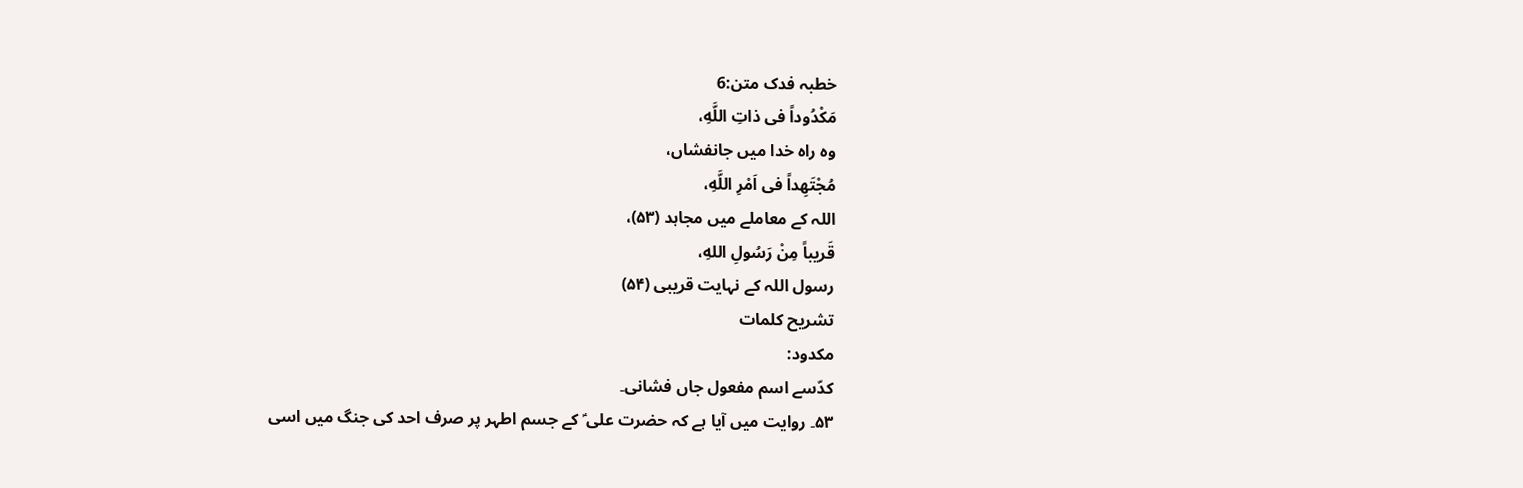خطبہ فدک متن:6
مَکْدُوداً فی ذاتِ اللَّهِ،
وہ راہ خدا میں جانفشاں،
مُجْتَهِداً فی اَمْرِ اللَّهِ،
اللہ کے معاملے میں مجاہد (۵۳)،
قَریباً مِنْ رَسُولِ اللهِ،
رسول اللہ کے نہایت قریبی (۵۴)
تشریح کلمات
مکدود:
کدّسے اسم مفعول جاں فشانی۔
۵۳۔ روایت میں آیا ہے کہ حضرت علی ؑ کے جسم اطہر پر صرف احد کی جنگ میں اسی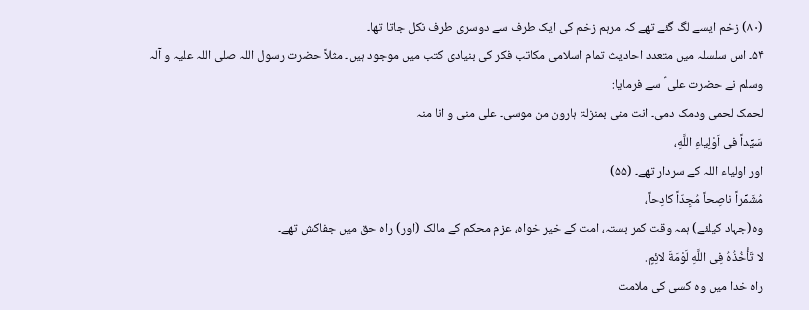(۸۰) زخم ایسے لگ گئے تھے کہ مرہم زخم کی ایک طرف سے دوسری طرف نکل جاتا تھا۔
۵۴۔ اس سلسلہ میں متعدد احادیث تمام اسلامی مکاتب فکر کی بنیادی کتب میں موجود ہیں۔ مثلاً حضرت رسول اللہ صلی اللہ علیہ و آلہ وسلم نے حضرت علی ؑ سے فرمایا:
لحمک لحمی ودمک دمی۔ انت منی بمنزلۃ ہارون من موسی۔ علی منی و انا منہ
سَیِّداً فی اَوْلِیاءِ اللَّهِ،
اور اولیاء اللہ کے سردار تھے۔ (۵۵)
مُشَمِّراً ناصِحاً مُجِدّاً کادِحاً،
وہ(جہاد کیلئے) ہمہ وقت کمر بستہ، امت کے خیر خواہ، عزم محکم کے مالک (اور) راہ حق میں جفاکش تھے۔
لا تَأْخُذُهُ فِی اللَّهِ لَوْمَةَ لائِمٍ.
راہ خدا میں وہ کسی کی ملامت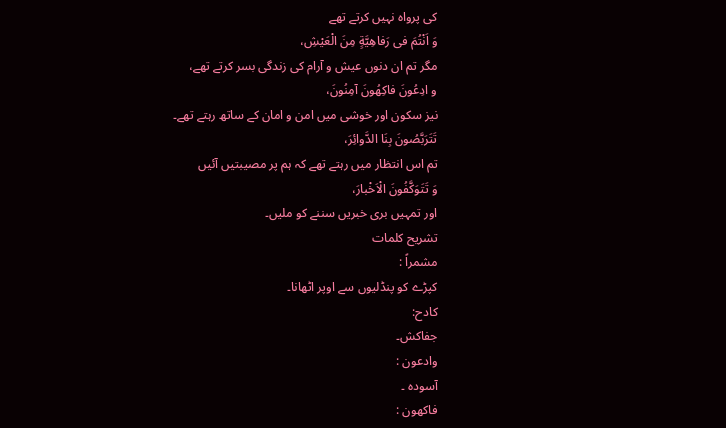کی پرواہ نہیں کرتے تھے
وَ اَنْتُمَ فی رَفاهِیَّةٍ مِنَ الْعَیْشِ،
مگر تم ان دنوں عیش و آرام کی زندگی بسر کرتے تھے،
و ادِعُونَ فاکِهُونَ آمِنُونَ،
نیز سکون اور خوشی میں امن و امان کے ساتھ رہتے تھے۔
تَتَرَبَّصُونَ بِنَا الدَّوائِرَ،
تم اس انتظار میں رہتے تھے کہ ہم پر مصیبتیں آئیں
وَ تَتَوَکَّفُونَ الْاَخْبارَ،
اور تمہیں بری خبریں سننے کو ملیں۔
تشریح کلمات
مشمراً :
کپڑے کو پنڈلیوں سے اوپر اٹھانا۔
کادح:
جفاکش۔
وادعون :
آسودہ ۔
فاکھون :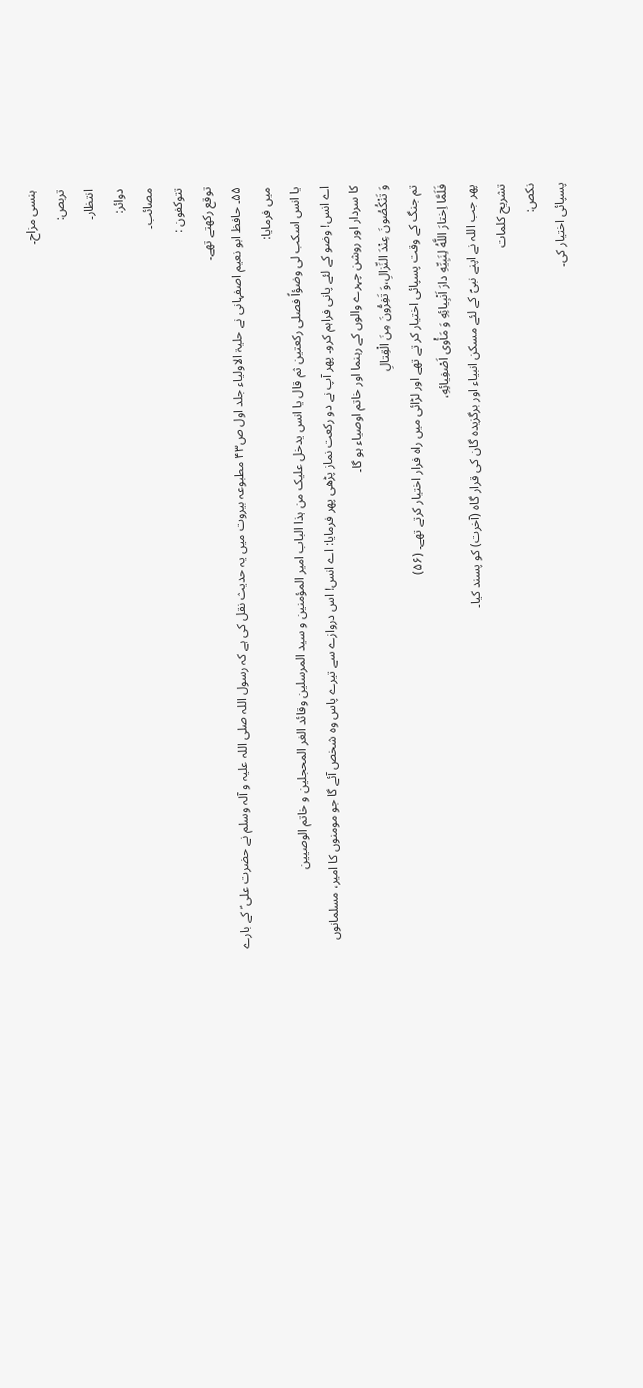ہنسی مزاح۔
تربص:
انتظار۔
دوائر:
مصائب۔
تتوکفون :
توقع رکھتے تھے۔
۵۵۔ حافظ ابو نعیم اصفہانی نے حلیۃ الاولیاء جلد اول ص۴۳ مطبوعہ بیروت میں یہ حدیث نقل کی ہے کہ رسول اللہ صلی اللہ علیہ و آلہ وسلم نے حضرت علی ؑ کے بارے میں فرمایا:
یا انس اسکب لی وضؤاً فصلی رکعتین ثم قال یا انس یدخل علیک من ہذا الباب امیر المؤمنین و سید المرسلین وقائد الغر المحجلین و خاتم الوصیین
اے انس! وضو کے لئے پانی فراہم کرو۔ پھر آپ نے دو رکعت نماز پڑھی پھر فرمایا: اے انس! اس دروازے سے تیرے پاس وہ شخص آئے گا جو مومنوں کا امیر، مسلمانوں کا سردار اور روشن چہرے والوں کے رہنما اور خاتم اوصیاء ہو گا۔
وَ تَنْکُصُونَ عِنْدَ النِّزالِ،وَ تَفِرُّونَ مِنَ الْقِتالِ
تم جنگ کے وقت پسپائی اختیار کر تے تھے اور لڑائی میں راہ فرار اختیار کرتے تھے۔ (۵۶)
فَلَمَّا اِختارَ اللَّهُ لِنَبِیِّهِ دارَ اَنْبِیائِهِ وَ مَأْوى اَصْفِیائِهِ،
پھر جب اللہ نے اپنے نبیؐ کے لئے مسکن انبیاء اور برگزیدہ گان کی قرار گاہ (آخرت) کو پسند کیا۔
تشریح کلمات
نکص:
پسپائی اختیار کی۔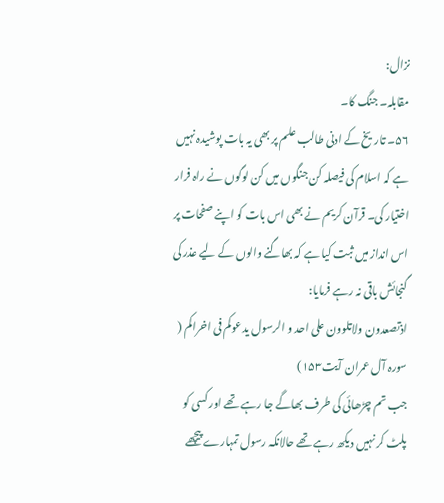نزال:
مقابلہ۔ جنگ کا۔
۵۶۔ تاریخ کے ادنی طالب علم پر بھی یہ بات پوشیدہ نہیں ہے کہ اسلام کی فیصلہ کن جنگوں میں کن لوگوں نے راہ فرار اختیار کی۔ قرآن کریم نے بھی اس بات کو اپنے صفحات پر اس انداز میں ثبت کیا ہے کہ بھاگنے والوں کے لیے عذر کی گنجائش باقی نہ رہے فرمایا:
اذتصعدون ولاتلوون علی احد و الرسول یدعوکم فی اخراکم ( سورہ آل عمران آیت۱۵۳)
جب تم چڑھائی کی طرف بھاگے جا رہے تھے اور کسی کو پلٹ کر نہیں دیکھ رہے تھے حالانکہ رسول تمہارے پیچھے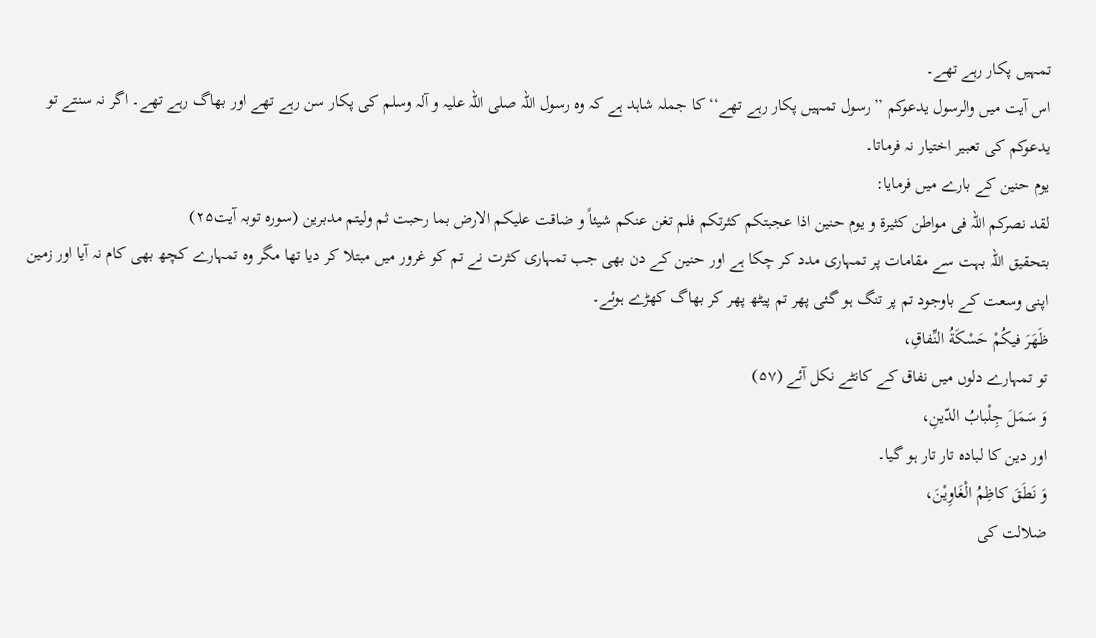تمہیں پکار رہے تھے۔
اس آیت میں والرسول یدعوکم ’’رسول تمہیں پکار رہے تھے‘‘ کا جملہ شاہد ہے کہ وہ رسول اللہ صلی اللہ علیہ و آلہ وسلم کی پکار سن رہے تھے اور بھاگ رہے تھے۔ اگر نہ سنتے تو یدعوکم کی تعبیر اختیار نہ فرماتا۔
یوم حنین کے بارے میں فرمایا:
لقد نصرکم اللّہ فی مواطن کثیرۃ و یوم حنین اذا عجبتکم کثرتکم فلم تغن عنکم شیئاً و ضاقت علیکم الارض بما رحبت ثم ولیتم مدبرین (سورہ توبہ آیت۲۵)
بتحقیق اللہ بہت سے مقامات پر تمہاری مدد کر چکا ہے اور حنین کے دن بھی جب تمہاری کثرت نے تم کو غرور میں مبتلا کر دیا تھا مگر وہ تمہارے کچھ بھی کام نہ آیا اور زمین اپنی وسعت کے باوجود تم پر تنگ ہو گئی پھر تم پیٹھ پھر کر بھاگ کھڑے ہوئے۔
ظَهَرَ فیکُمْ حَسْکَةُ النِّفاقِ،
تو تمہارے دلوں میں نفاق کے کانٹے نکل آئے (۵۷)
وَ سَمَلَ جِلْبابُ الدّینِ،
اور دین کا لبادہ تار تار ہو گیا۔
وَ نَطَقَ کاظِمُ الْغَاوِیْنَ،
ضلالت کی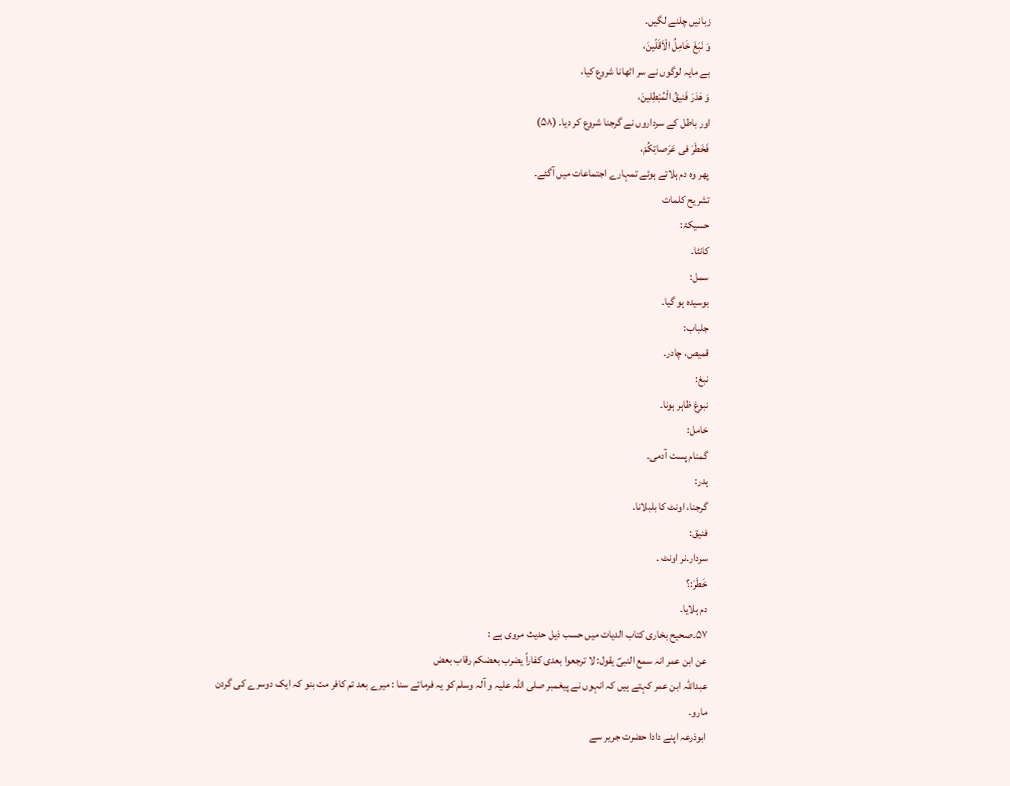زبانیں چلنے لگیں۔
وَ نَبَغَ خَامِلُ الْاَقَلّینَ،
بے مایہ لوگوں نے سر اٹھانا شروع کیا،
وَ هَدَرَ فَنیقُ الْمُبْطِلینَ،
اور باطل کے سرداروں نے گرجنا شروع کر دیا۔ (۵۸)
فَخَطَرَ فی عَرَصاتِکُمْ،
پھر وہ دم ہلاتے ہوئے تمہارے اجتماعات میں آگئے۔
تشریح کلمات
حسیکۃ:
کانٹا۔
سمل:
بوسیدہ ہو گیا۔
جلباب:
قمیص، چادر۔
نبغ:
نبوغ ظاہر ہونا۔
خامل:
گمنام پست آدمی۔
ہدر:
گرجنا، اونٹ کا بلبلانا۔
فنیق:
سردار۔نر اونٹ ۔
خَطَرَ:؟
دم ہلایا۔
۵۷۔صحیح بخاری کتاب الدیات میں حسب ذیل حدیث مروی ہے :
عن ابن عمر انہ سمع النبیؐ یقول: لا ترجعوا بعدی کفاراً یضرب بعضکم رقاب بعض
عبداللہ ابن عمر کہتے ہیں کہ انہوں نے پیغمبر صلی اللہ علیہ و آلہ وسلم کو یہ فرماتے سنا : میرے بعد تم کافر مت بنو کہ ایک دوسرے کی گردن مارو۔
ابوذرعہ اپنے دادا حضرت جریر سے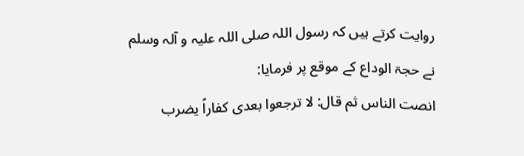روایت کرتے ہیں کہ رسول اللہ صلی اللہ علیہ و آلہ وسلم نے حجۃ الوداع کے موقع پر فرمایا:
انصت الناس ثم قال: لا ترجعوا بعدی کفاراً یضرب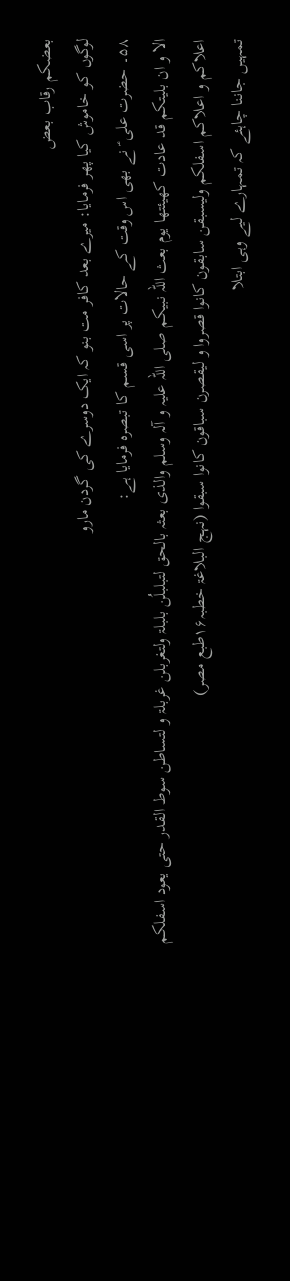بعضکم رقاب بعض
لوگوں کو خاموش کیا پھر فرمایا: میرے بعد کافر مت بنو کہ ایک دوسرے کی گردن مارو
۵۸۔ حضرت علی ؑ نے بھی اس وقت کے حالات پر اسی قسم کا تبصرہ فرمایا ہے:
الا و ان بلیتکم قد عادت کھیئتھا یوم بعث اللّہ نبیکم صلی اللّہ علیہ و آلہ وسلم والذی بعثہ بالحق لتبلبلُن بلبلۃ ولتغربلن غربلۃ و لتساطن سوط القدر حتی یعود اسفلکم اعلاکم و اعلاکم اسفلکم ولیسبقن سابقون کانوا قصروا و لیقصرن سباقون کانوا سبقوا (نہج البلاغۃ خطبہ۱۶طبع مصر)
تمہیں جاننا چاہئے کہ تمہارے لیے وہی ابتلا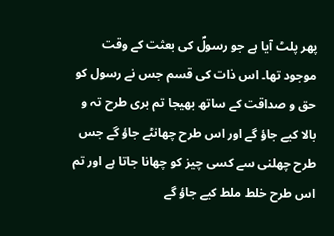پھر پلٹ آیا ہے جو رسولؐ کی بعثت کے وقت موجود تھا۔ اس ذات کی قسم جس نے رسول کو حق و صداقت کے ساتھ بھیجا تم بری طرح تہ و بالا کیے جاؤ گے اور اس طرح چھانٹے جاؤ گے جس طرح چھلنی سے کسی چیز کو چھانا جاتا ہے اور تم اس طرح خلط ملط کیے جاؤ گے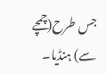جس طرح(چمچے سے) ہنڈیا۔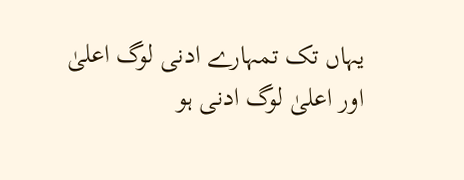یہاں تک تمہارے ادنی لوگ اعلیٰ اور اعلیٰ لوگ ادنی ہو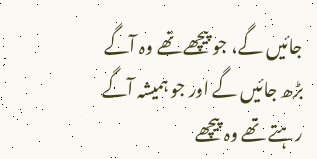جائیں گے، جو پیچھے تھے وہ آگے بڑھ جائیں گے اور جو ہمیشہ آگے رہتے تھے وہ پیچھے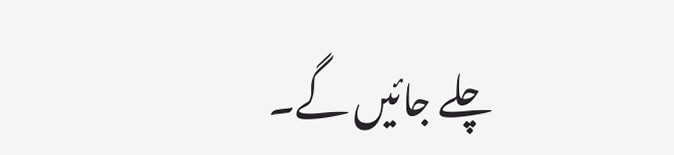چلے جائیں گے۔